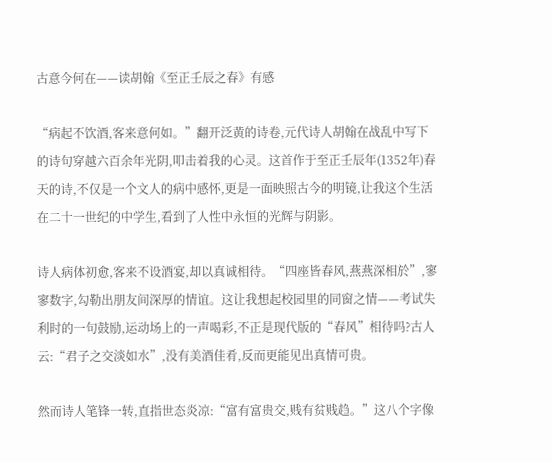古意今何在——读胡翰《至正壬辰之春》有感

“病起不饮酒,客来意何如。”翻开泛黄的诗卷,元代诗人胡翰在战乱中写下的诗句穿越六百余年光阴,叩击着我的心灵。这首作于至正壬辰年(1352年)春天的诗,不仅是一个文人的病中感怀,更是一面映照古今的明镜,让我这个生活在二十一世纪的中学生,看到了人性中永恒的光辉与阴影。

诗人病体初愈,客来不设酒宴,却以真诚相待。“四座皆春风,燕燕深相於”,寥寥数字,勾勒出朋友间深厚的情谊。这让我想起校园里的同窗之情——考试失利时的一句鼓励,运动场上的一声喝彩,不正是现代版的“春风”相待吗?古人云:“君子之交淡如水”,没有美酒佳肴,反而更能见出真情可贵。

然而诗人笔锋一转,直指世态炎凉:“富有富贵交,贱有贫贱趋。”这八个字像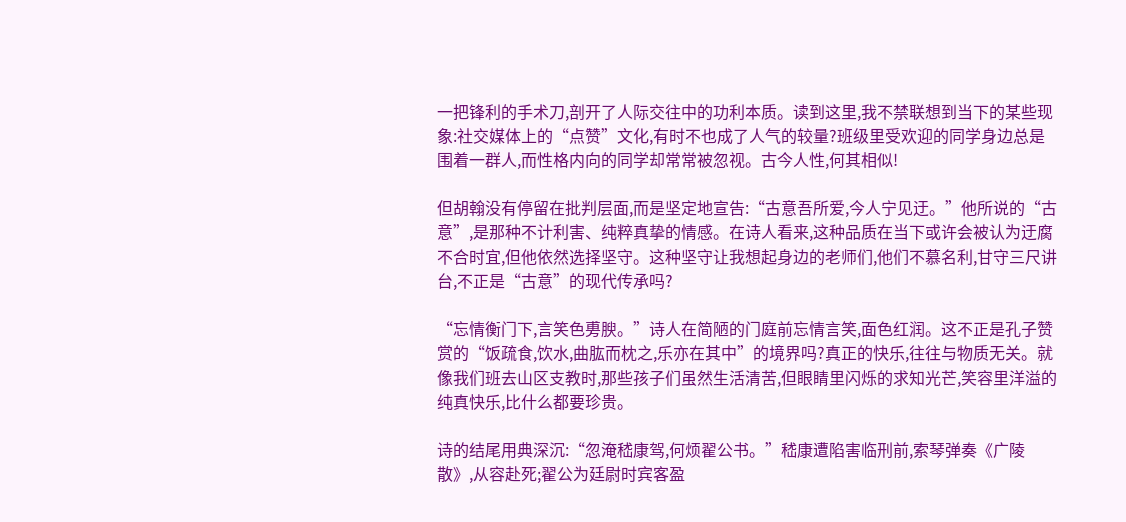一把锋利的手术刀,剖开了人际交往中的功利本质。读到这里,我不禁联想到当下的某些现象:社交媒体上的“点赞”文化,有时不也成了人气的较量?班级里受欢迎的同学身边总是围着一群人,而性格内向的同学却常常被忽视。古今人性,何其相似!

但胡翰没有停留在批判层面,而是坚定地宣告:“古意吾所爱,今人宁见迂。”他所说的“古意”,是那种不计利害、纯粹真挚的情感。在诗人看来,这种品质在当下或许会被认为迂腐不合时宜,但他依然选择坚守。这种坚守让我想起身边的老师们,他们不慕名利,甘守三尺讲台,不正是“古意”的现代传承吗?

“忘情衡门下,言笑色旉腴。”诗人在简陋的门庭前忘情言笑,面色红润。这不正是孔子赞赏的“饭疏食,饮水,曲肱而枕之,乐亦在其中”的境界吗?真正的快乐,往往与物质无关。就像我们班去山区支教时,那些孩子们虽然生活清苦,但眼睛里闪烁的求知光芒,笑容里洋溢的纯真快乐,比什么都要珍贵。

诗的结尾用典深沉:“忽淹嵇康驾,何烦翟公书。”嵇康遭陷害临刑前,索琴弹奏《广陵散》,从容赴死;翟公为廷尉时宾客盈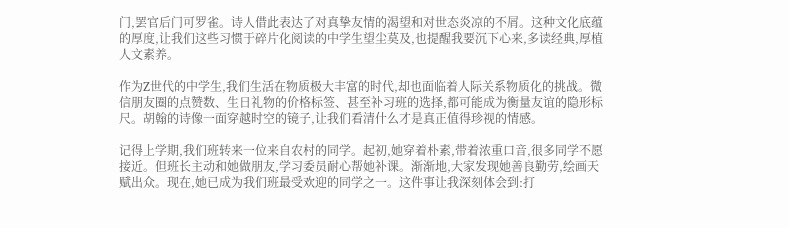门,罢官后门可罗雀。诗人借此表达了对真挚友情的渴望和对世态炎凉的不屑。这种文化底蕴的厚度,让我们这些习惯于碎片化阅读的中学生望尘莫及,也提醒我要沉下心来,多读经典,厚植人文素养。

作为Z世代的中学生,我们生活在物质极大丰富的时代,却也面临着人际关系物质化的挑战。微信朋友圈的点赞数、生日礼物的价格标签、甚至补习班的选择,都可能成为衡量友谊的隐形标尺。胡翰的诗像一面穿越时空的镜子,让我们看清什么才是真正值得珍视的情感。

记得上学期,我们班转来一位来自农村的同学。起初,她穿着朴素,带着浓重口音,很多同学不愿接近。但班长主动和她做朋友,学习委员耐心帮她补课。渐渐地,大家发现她善良勤劳,绘画天赋出众。现在,她已成为我们班最受欢迎的同学之一。这件事让我深刻体会到:打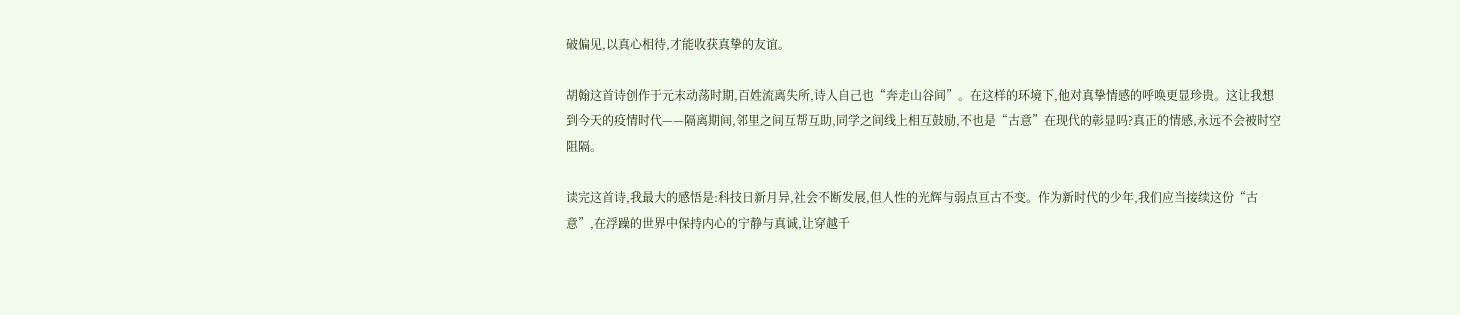破偏见,以真心相待,才能收获真挚的友谊。

胡翰这首诗创作于元末动荡时期,百姓流离失所,诗人自己也“奔走山谷间”。在这样的环境下,他对真挚情感的呼唤更显珍贵。这让我想到今天的疫情时代——隔离期间,邻里之间互帮互助,同学之间线上相互鼓励,不也是“古意”在现代的彰显吗?真正的情感,永远不会被时空阻隔。

读完这首诗,我最大的感悟是:科技日新月异,社会不断发展,但人性的光辉与弱点亘古不变。作为新时代的少年,我们应当接续这份“古意”,在浮躁的世界中保持内心的宁静与真诚,让穿越千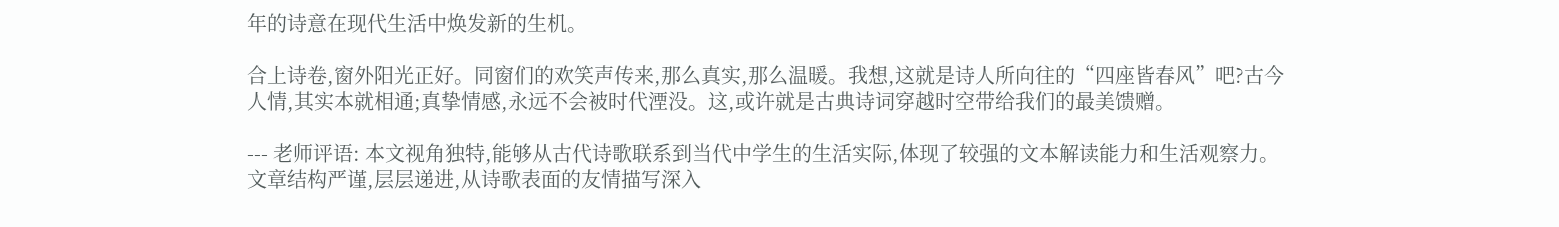年的诗意在现代生活中焕发新的生机。

合上诗卷,窗外阳光正好。同窗们的欢笑声传来,那么真实,那么温暖。我想,这就是诗人所向往的“四座皆春风”吧?古今人情,其实本就相通;真挚情感,永远不会被时代湮没。这,或许就是古典诗词穿越时空带给我们的最美馈赠。

--- 老师评语: 本文视角独特,能够从古代诗歌联系到当代中学生的生活实际,体现了较强的文本解读能力和生活观察力。文章结构严谨,层层递进,从诗歌表面的友情描写深入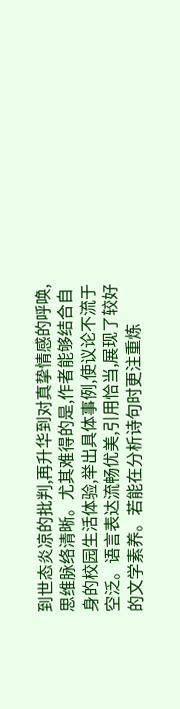到世态炎凉的批判,再升华到对真挚情感的呼唤,思维脉络清晰。尤其难得的是,作者能够结合自身的校园生活体验,举出具体事例,使议论不流于空泛。语言表达流畅优美,引用恰当,展现了较好的文学素养。若能在分析诗句时更注重炼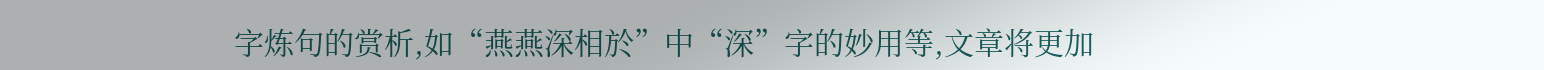字炼句的赏析,如“燕燕深相於”中“深”字的妙用等,文章将更加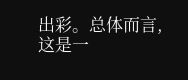出彩。总体而言,这是一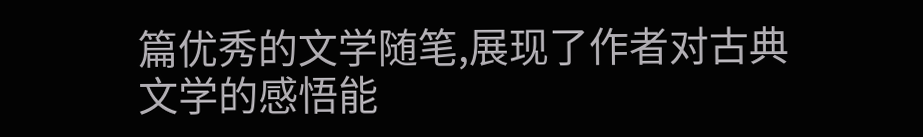篇优秀的文学随笔,展现了作者对古典文学的感悟能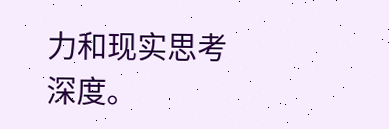力和现实思考深度。